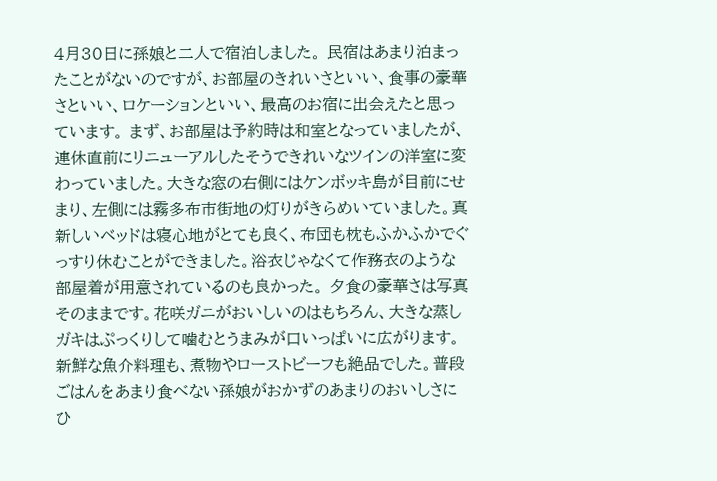4月30日に孫娘と二人で宿泊しました。 民宿はあまり泊まったことがないのですが、お部屋のきれいさといい、食事の豪華さといい、ロケーションといい、最高のお宿に出会えたと思っています。 まず、お部屋は予約時は和室となっていましたが、連休直前にリニューアルしたそうできれいなツインの洋室に変わっていました。大きな窓の右側にはケンボッキ島が目前にせまり、左側には霧多布市街地の灯りがきらめいていました。真新しいベッドは寝心地がとても良く、布団も枕もふかふかでぐっすり休むことができました。浴衣じゃなくて作務衣のような部屋着が用意されているのも良かった。 夕食の豪華さは写真そのままです。花咲ガニがおいしいのはもちろん、大きな蒸しガキはぷっくりして噛むとうまみが口いっぱいに広がります。新鮮な魚介料理も、煮物やローストビーフも絶品でした。普段ごはんをあまり食べない孫娘がおかずのあまりのおいしさにひ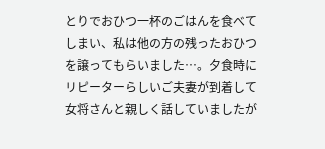とりでおひつ一杯のごはんを食べてしまい、私は他の方の残ったおひつを譲ってもらいました…。夕食時にリピーターらしいご夫妻が到着して女将さんと親しく話していましたが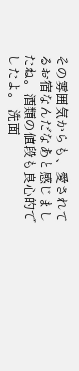その雰囲気からも、愛されてるお宿なんだなあと感じましたね。酒類の値段も良心的でしたよ。 洗面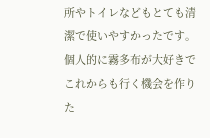所やトイレなどもとても清潔で使いやすかったです。個人的に霧多布が大好きでこれからも行く機会を作りた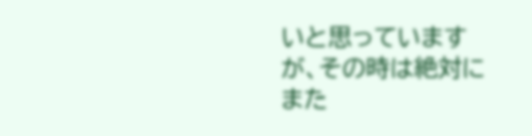いと思っていますが、その時は絶対にまた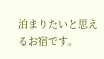泊まりたいと思えるお宿です。